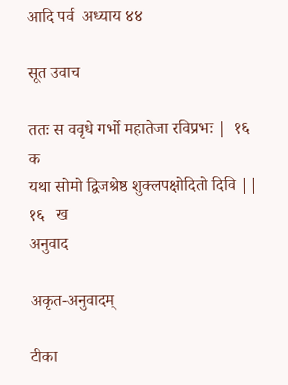आदि पर्व  अध्याय ४४

सूत उवाच

ततः स ववृधे गर्भो महातेजा रविप्रभः |  १६   क
यथा सोमो द्विजश्रेष्ठ शुक्लपक्षोदितो दिवि ||  १६   ख
अनुवाद

अकृत-अनुवादम्

टीका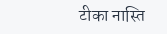टीका नास्ति